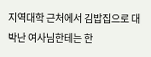지역대학 근처에서 김밥집으로 대박난 여사님한테는 한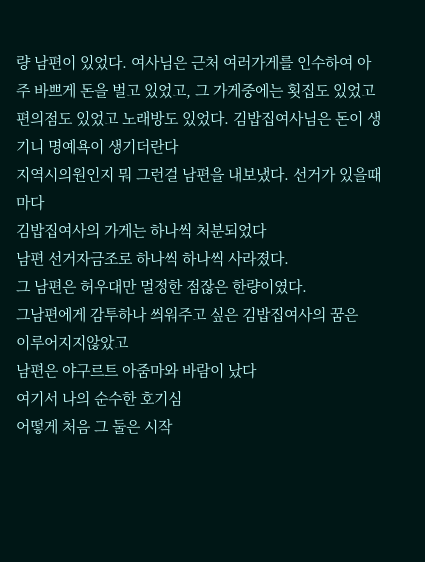량 남편이 있었다. 여사님은 근처 여러가게를 인수하여 아주 바쁘게 돈을 벌고 있었고, 그 가게중에는 횟집도 있었고 편의점도 있었고 노래방도 있었다. 김밥집여사님은 돈이 생기니 명예욕이 생기더란다
지역시의원인지 뭐 그런걸 남편을 내보냈다. 선거가 있을때마다
김밥집여사의 가게는 하나씩 처분되었다
남편 선거자금조로 하나씩 하나씩 사라졌다.
그 남편은 허우대만 멀정한 점잖은 한량이였다.
그남편에게 감투하나 씌워주고 싶은 김밥집여사의 꿈은
이루어지지않았고
남편은 야구르트 아줌마와 바람이 났다
여기서 나의 순수한 호기심
어떻게 처음 그 둘은 시작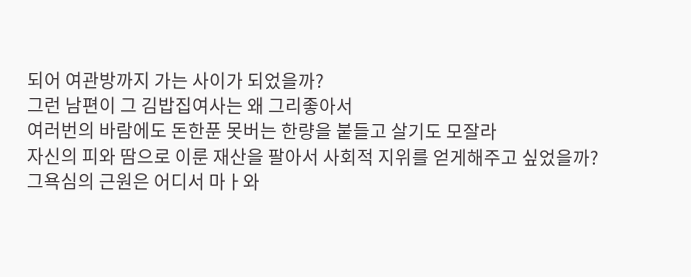되어 여관방까지 가는 사이가 되었을까?
그런 남편이 그 김밥집여사는 왜 그리좋아서
여러번의 바람에도 돈한푼 못버는 한량을 붙들고 살기도 모잘라
자신의 피와 땀으로 이룬 재산을 팔아서 사회적 지위를 얻게해주고 싶었을까?
그욕심의 근원은 어디서 마ㅏ와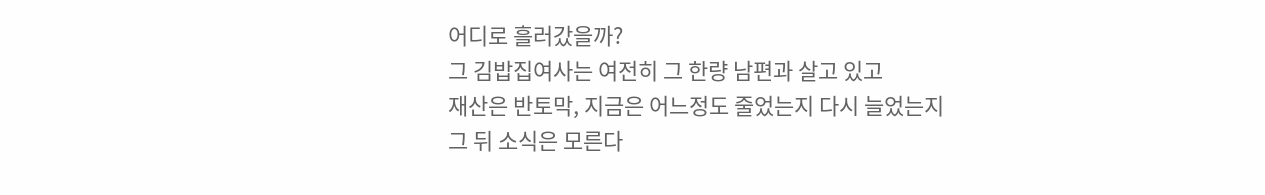어디로 흘러갔을까?
그 김밥집여사는 여전히 그 한량 남편과 살고 있고
재산은 반토막, 지금은 어느정도 줄었는지 다시 늘었는지
그 뒤 소식은 모른다